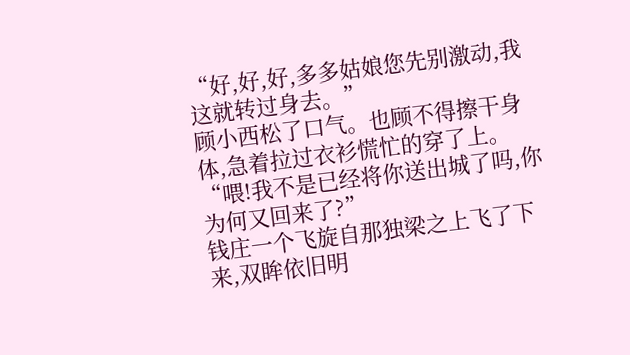“好,好,好,多多姑娘您先别激动,我这就转过身去。”
顾小西松了口气。也顾不得擦干身体,急着拉过衣衫慌忙的穿了上。
“喂!我不是已经将你送出城了吗,你为何又回来了?”
钱庄一个飞旋自那独梁之上飞了下来,双眸依旧明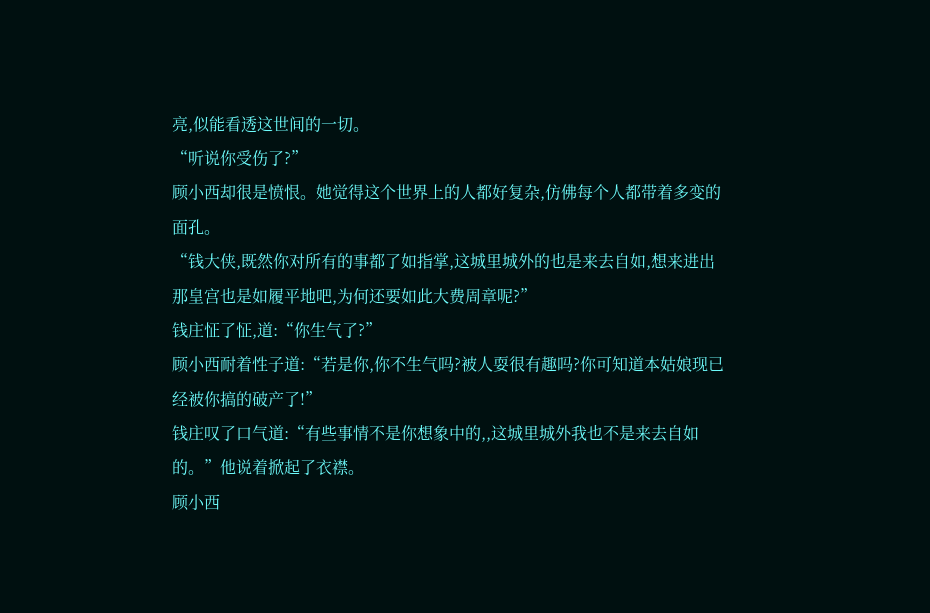亮,似能看透这世间的一切。
“听说你受伤了?”
顾小西却很是愤恨。她觉得这个世界上的人都好复杂,仿佛每个人都带着多变的面孔。
“钱大侠,既然你对所有的事都了如指掌,这城里城外的也是来去自如,想来进出那皇宫也是如履平地吧,为何还要如此大费周章呢?”
钱庄怔了怔,道:“你生气了?”
顾小西耐着性子道:“若是你,你不生气吗?被人耍很有趣吗?你可知道本姑娘现已经被你搞的破产了!”
钱庄叹了口气道:“有些事情不是你想象中的,,这城里城外我也不是来去自如的。”他说着掀起了衣襟。
顾小西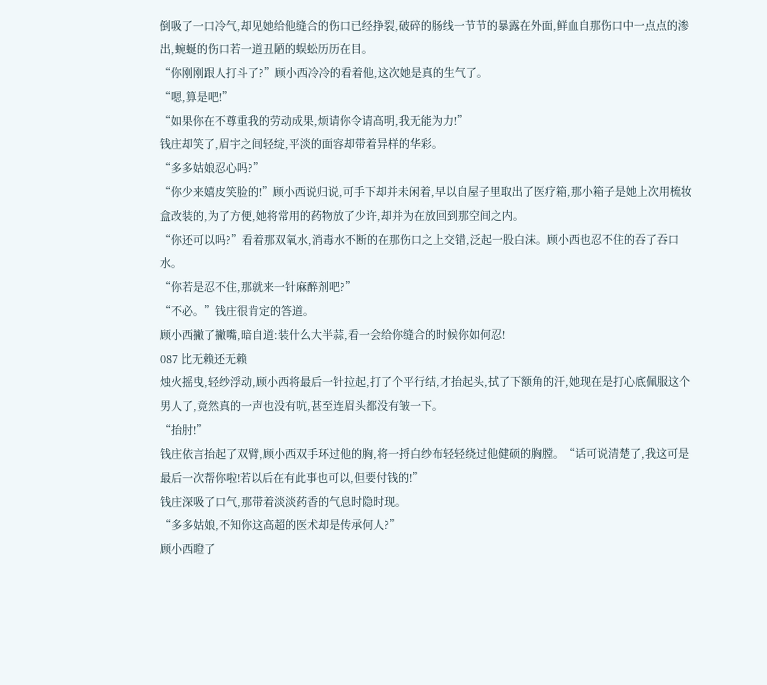倒吸了一口冷气,却见她给他缝合的伤口已经挣裂,破碎的肠线一节节的暴露在外面,鲜血自那伤口中一点点的渗出,蜿蜒的伤口若一道丑陋的蜈蚣历历在目。
“你刚刚跟人打斗了?”顾小西冷冷的看着他,这次她是真的生气了。
“嗯,算是吧!”
“如果你在不尊重我的劳动成果,烦请你令请高明,我无能为力!”
钱庄却笑了,眉宇之间轻绽,平淡的面容却带着异样的华彩。
“多多姑娘忍心吗?”
“你少来嬉皮笑脸的!”顾小西说归说,可手下却并未闲着,早以自屋子里取出了医疗箱,那小箱子是她上次用梳妆盒改装的,为了方便,她将常用的药物放了少许,却并为在放回到那空间之内。
“你还可以吗?”看着那双氧水,消毒水不断的在那伤口之上交错,泛起一股白沫。顾小西也忍不住的吞了吞口水。
“你若是忍不住,那就来一针麻醉剂吧?”
“不必。”钱庄很肯定的答道。
顾小西撇了撇嘴,暗自道:装什么大半蒜,看一会给你缝合的时候你如何忍!
087 比无赖还无赖
烛火摇曳,轻纱浮动,顾小西将最后一针拉起,打了个平行结,才抬起头,拭了下额角的汗,她现在是打心底佩服这个男人了,竟然真的一声也没有吭,甚至连眉头都没有皱一下。
“抬肘!”
钱庄依言抬起了双臂,顾小西双手环过他的胸,将一捋白纱布轻轻绕过他健硕的胸膛。“话可说清楚了,我这可是最后一次帮你啦!若以后在有此事也可以,但要付钱的!”
钱庄深吸了口气,那带着淡淡药香的气息时隐时现。
“多多姑娘,不知你这高超的医术却是传承何人?”
顾小西瞪了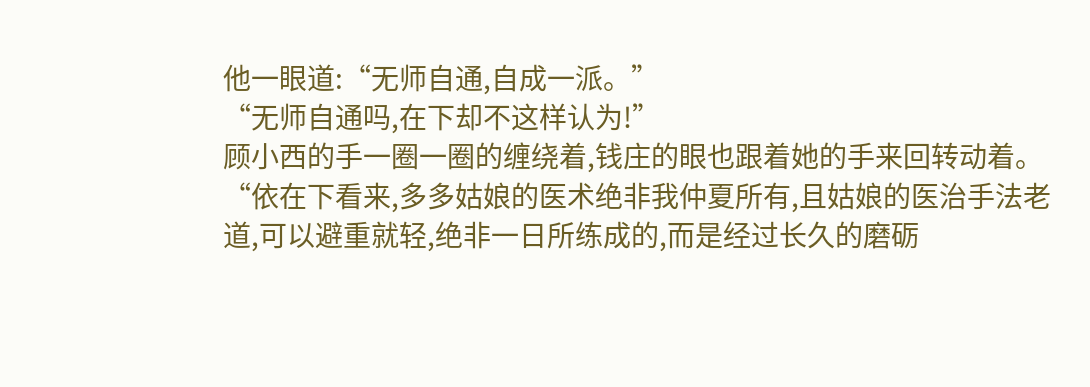他一眼道:“无师自通,自成一派。”
“无师自通吗,在下却不这样认为!”
顾小西的手一圈一圈的缠绕着,钱庄的眼也跟着她的手来回转动着。
“依在下看来,多多姑娘的医术绝非我仲夏所有,且姑娘的医治手法老道,可以避重就轻,绝非一日所练成的,而是经过长久的磨砺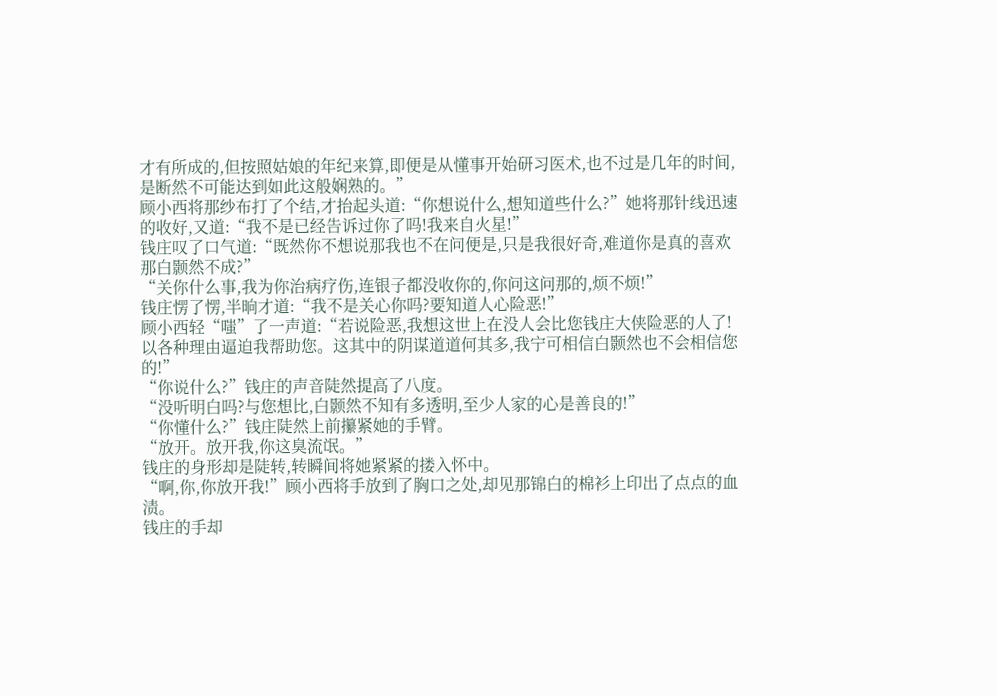才有所成的,但按照姑娘的年纪来算,即便是从懂事开始研习医术,也不过是几年的时间,是断然不可能达到如此这般娴熟的。”
顾小西将那纱布打了个结,才抬起头道:“你想说什么,想知道些什么?”她将那针线迅速的收好,又道:“我不是已经告诉过你了吗!我来自火星!”
钱庄叹了口气道:“既然你不想说那我也不在问便是,只是我很好奇,难道你是真的喜欢那白颢然不成?”
“关你什么事,我为你治病疗伤,连银子都没收你的,你问这问那的,烦不烦!”
钱庄愣了愣,半晌才道:“我不是关心你吗?要知道人心险恶!”
顾小西轻“嗤”了一声道:“若说险恶,我想这世上在没人会比您钱庄大侠险恶的人了!以各种理由逼迫我帮助您。这其中的阴谋道道何其多,我宁可相信白颢然也不会相信您的!”
“你说什么?”钱庄的声音陡然提高了八度。
“没听明白吗?与您想比,白颢然不知有多透明,至少人家的心是善良的!”
“你懂什么?”钱庄陡然上前攥紧她的手臂。
“放开。放开我,你这臭流氓。”
钱庄的身形却是陡转,转瞬间将她紧紧的搂入怀中。
“啊,你,你放开我!”顾小西将手放到了胸口之处,却见那锦白的棉衫上印出了点点的血渍。
钱庄的手却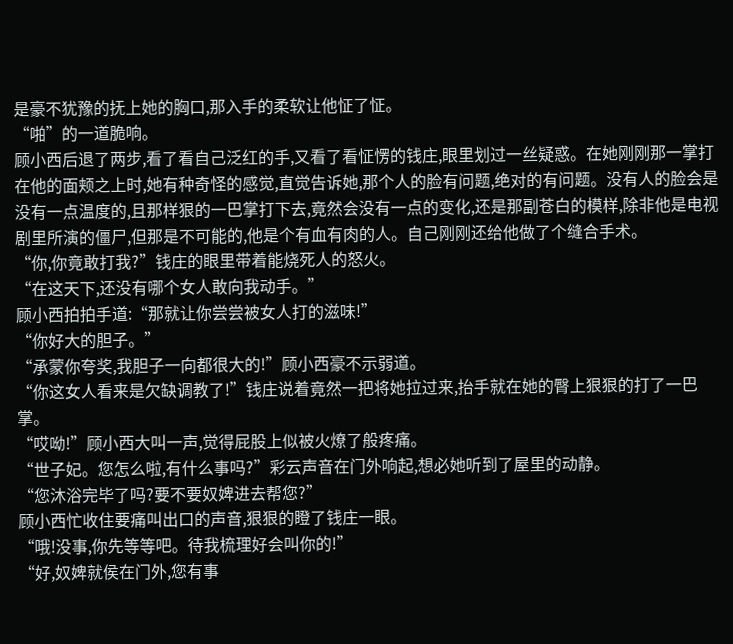是豪不犹豫的抚上她的胸口,那入手的柔软让他怔了怔。
“啪”的一道脆响。
顾小西后退了两步,看了看自己泛红的手,又看了看怔愣的钱庄,眼里划过一丝疑惑。在她刚刚那一掌打在他的面颊之上时,她有种奇怪的感觉,直觉告诉她,那个人的脸有问题,绝对的有问题。没有人的脸会是没有一点温度的,且那样狠的一巴掌打下去,竟然会没有一点的变化,还是那副苍白的模样,除非他是电视剧里所演的僵尸,但那是不可能的,他是个有血有肉的人。自己刚刚还给他做了个缝合手术。
“你,你竟敢打我?”钱庄的眼里带着能烧死人的怒火。
“在这天下,还没有哪个女人敢向我动手。”
顾小西拍拍手道:“那就让你尝尝被女人打的滋味!”
“你好大的胆子。”
“承蒙你夸奖,我胆子一向都很大的!”顾小西豪不示弱道。
“你这女人看来是欠缺调教了!”钱庄说着竟然一把将她拉过来,抬手就在她的臀上狠狠的打了一巴掌。
“哎呦!”顾小西大叫一声,觉得屁股上似被火燎了般疼痛。
“世子妃。您怎么啦,有什么事吗?”彩云声音在门外响起,想必她听到了屋里的动静。
“您沐浴完毕了吗?要不要奴婢进去帮您?”
顾小西忙收住要痛叫出口的声音,狠狠的瞪了钱庄一眼。
“哦!没事,你先等等吧。待我梳理好会叫你的!”
“好,奴婢就侯在门外,您有事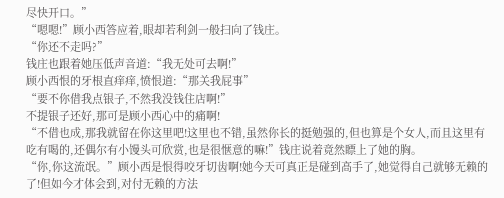尽快开口。”
“嗯嗯!”顾小西答应着,眼却若利剑一般扫向了钱庄。
“你还不走吗?”
钱庄也跟着她压低声音道:“我无处可去啊!”
顾小西恨的牙根直痒痒,愤恨道:“那关我屁事”
“要不你借我点银子,不然我没钱住店啊!”
不提银子还好,那可是顾小西心中的痛啊!
“不借也成,那我就留在你这里吧!这里也不错,虽然你长的挺勉强的,但也算是个女人,而且这里有吃有喝的,还偶尔有小馒头可欣赏,也是很惬意的嘛!”钱庄说着竟然瞟上了她的胸。
“你,你这流氓。”顾小西是恨得咬牙切齿啊!她今天可真正是碰到高手了,她觉得自己就够无赖的了!但如今才体会到,对付无赖的方法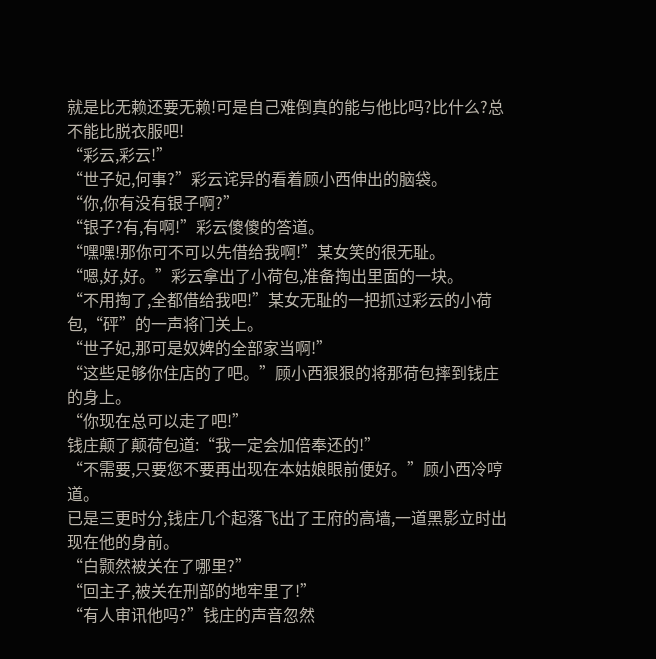就是比无赖还要无赖!可是自己难倒真的能与他比吗?比什么?总不能比脱衣服吧!
“彩云,彩云!”
“世子妃,何事?”彩云诧异的看着顾小西伸出的脑袋。
“你,你有没有银子啊?”
“银子?有,有啊!”彩云傻傻的答道。
“嘿嘿!那你可不可以先借给我啊!”某女笑的很无耻。
“嗯,好,好。”彩云拿出了小荷包,准备掏出里面的一块。
“不用掏了,全都借给我吧!”某女无耻的一把抓过彩云的小荷包,“砰”的一声将门关上。
“世子妃,那可是奴婢的全部家当啊!”
“这些足够你住店的了吧。”顾小西狠狠的将那荷包摔到钱庄的身上。
“你现在总可以走了吧!”
钱庄颠了颠荷包道:“我一定会加倍奉还的!”
“不需要,只要您不要再出现在本姑娘眼前便好。”顾小西冷哼道。
已是三更时分,钱庄几个起落飞出了王府的高墙,一道黑影立时出现在他的身前。
“白颢然被关在了哪里?”
“回主子,被关在刑部的地牢里了!”
“有人审讯他吗?”钱庄的声音忽然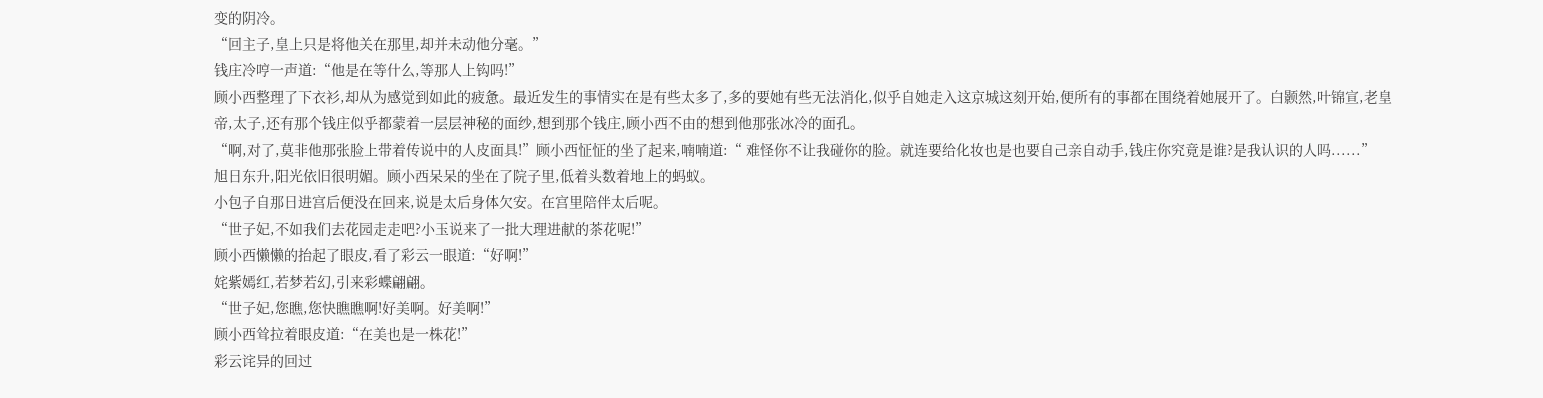变的阴冷。
“回主子,皇上只是将他关在那里,却并未动他分毫。”
钱庄冷哼一声道:“他是在等什么,等那人上钩吗!”
顾小西整理了下衣衫,却从为感觉到如此的疲惫。最近发生的事情实在是有些太多了,多的要她有些无法消化,似乎自她走入这京城这刻开始,便所有的事都在围绕着她展开了。白颢然,叶锦宣,老皇帝,太子,还有那个钱庄似乎都蒙着一层层神秘的面纱,想到那个钱庄,顾小西不由的想到他那张冰冷的面孔。
“啊,对了,莫非他那张脸上带着传说中的人皮面具!”顾小西怔怔的坐了起来,喃喃道:“ 难怪你不让我碰你的脸。就连要给化妆也是也要自己亲自动手,钱庄你究竟是谁?是我认识的人吗......”
旭日东升,阳光依旧很明媚。顾小西呆呆的坐在了院子里,低着头数着地上的蚂蚁。
小包子自那日进宫后便没在回来,说是太后身体欠安。在宫里陪伴太后呢。
“世子妃,不如我们去花园走走吧?小玉说来了一批大理进献的茶花呢!”
顾小西懒懒的抬起了眼皮,看了彩云一眼道:“好啊!”
姹紫嫣红,若梦若幻,引来彩蝶翩翩。
“世子妃,您瞧,您快瞧瞧啊!好美啊。好美啊!”
顾小西耸拉着眼皮道:“在美也是一株花!”
彩云诧异的回过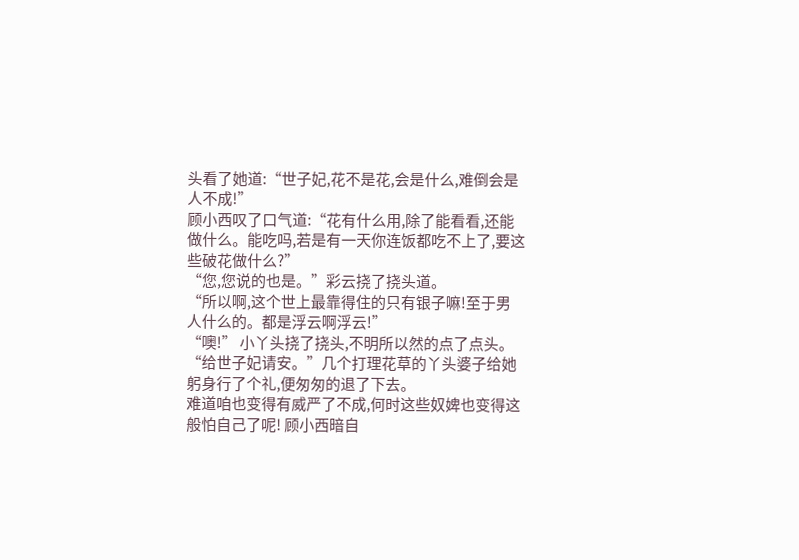头看了她道:“世子妃,花不是花,会是什么,难倒会是人不成!”
顾小西叹了口气道:“花有什么用,除了能看看,还能做什么。能吃吗,若是有一天你连饭都吃不上了,要这些破花做什么?”
“您,您说的也是。”彩云挠了挠头道。
“所以啊,这个世上最靠得住的只有银子嘛!至于男人什么的。都是浮云啊浮云!”
“噢!” 小丫头挠了挠头,不明所以然的点了点头。
“给世子妃请安。”几个打理花草的丫头婆子给她躬身行了个礼,便匆匆的退了下去。
难道咱也变得有威严了不成,何时这些奴婢也变得这般怕自己了呢! 顾小西暗自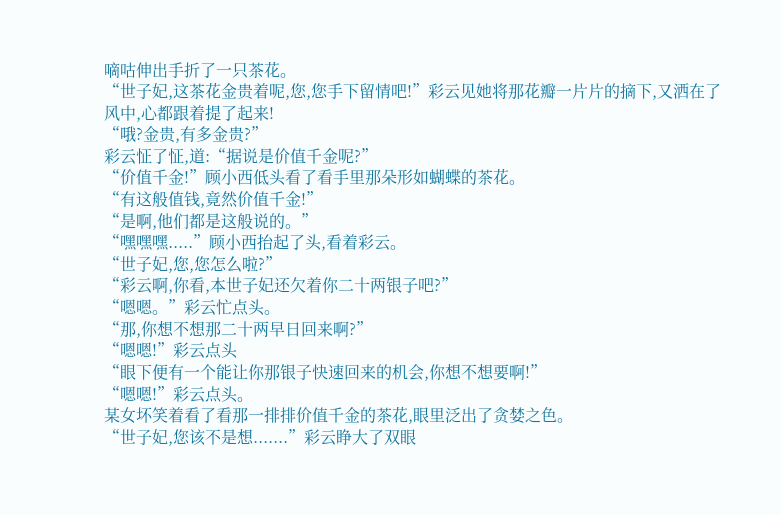嘀咕伸出手折了一只茶花。
“世子妃,这茶花金贵着呢,您,您手下留情吧!”彩云见她将那花瓣一片片的摘下,又洒在了风中,心都跟着提了起来!
“哦?金贵,有多金贵?”
彩云怔了怔,道:“据说是价值千金呢?”
“价值千金!”顾小西低头看了看手里那朵形如蝴蝶的茶花。
“有这般值钱,竟然价值千金!”
“是啊,他们都是这般说的。”
“嘿嘿嘿.....”顾小西抬起了头,看着彩云。
“世子妃,您,您怎么啦?”
“彩云啊,你看,本世子妃还欠着你二十两银子吧?”
“嗯嗯。”彩云忙点头。
“那,你想不想那二十两早日回来啊?”
“嗯嗯!”彩云点头
“眼下便有一个能让你那银子快速回来的机会,你想不想要啊!”
“嗯嗯!”彩云点头。
某女坏笑着看了看那一排排价值千金的茶花,眼里泛出了贪婪之色。
“世子妃,您该不是想.......”彩云睁大了双眼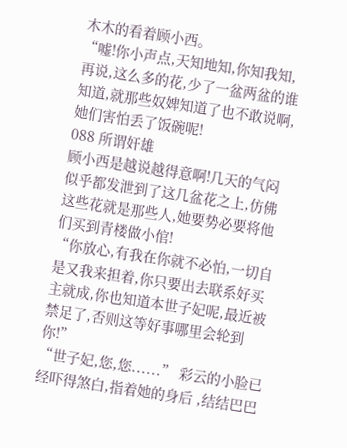木木的看着顾小西。
“嘘!你小声点,天知地知,你知我知,再说,这么多的花,少了一盆两盆的谁知道,就那些奴婢知道了也不敢说啊,她们害怕丢了饭碗呢!
088 所谓奸雄
顾小西是越说越得意啊!几天的气闷似乎都发泄到了这几盆花之上,仿佛这些花就是那些人,她要势必要将他们买到青楼做小倌!
“你放心,有我在你就不必怕,一切自是又我来担着,你只要出去联系好买主就成,你也知道本世子妃呢,最近被禁足了,否则这等好事哪里会轮到你!”
“世子妃,您,您......” 彩云的小脸已经吓得煞白,指着她的身后 ,结结巴巴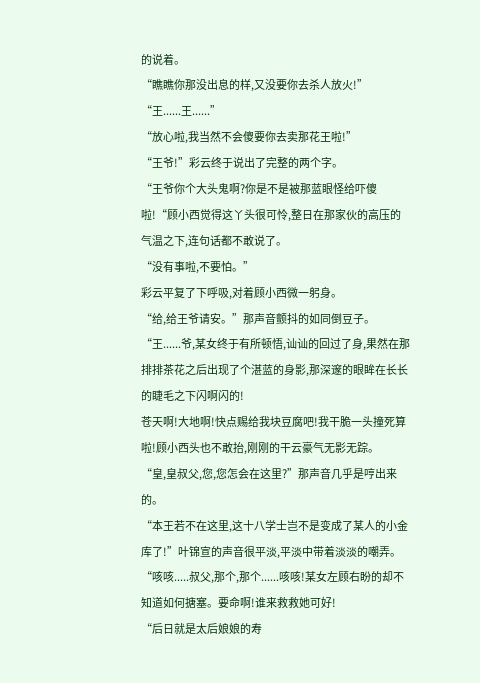的说着。
“瞧瞧你那没出息的样,又没要你去杀人放火!”
“王......王......”
“放心啦,我当然不会傻要你去卖那花王啦!”
“王爷!”彩云终于说出了完整的两个字。
“王爷你个大头鬼啊?你是不是被那蓝眼怪给吓傻啦!“顾小西觉得这丫头很可怜,整日在那家伙的高压的气温之下,连句话都不敢说了。
“没有事啦,不要怕。”
彩云平复了下呼吸,对着顾小西微一躬身。
“给,给王爷请安。”那声音颤抖的如同倒豆子。
“王......爷,某女终于有所顿悟,讪讪的回过了身,果然在那排排茶花之后出现了个湛蓝的身影,那深邃的眼眸在长长的睫毛之下闪啊闪的!
苍天啊!大地啊!快点赐给我块豆腐吧!我干脆一头撞死算啦!顾小西头也不敢抬,刚刚的干云豪气无影无踪。
“皇,皇叔父,您,您怎会在这里?”那声音几乎是哼出来的。
“本王若不在这里,这十八学士岂不是变成了某人的小金库了!”叶锦宣的声音很平淡,平淡中带着淡淡的嘲弄。
“咳咳.....叔父,那个,那个......咳咳!某女左顾右盼的却不知道如何搪塞。要命啊!谁来救救她可好!
“后日就是太后娘娘的寿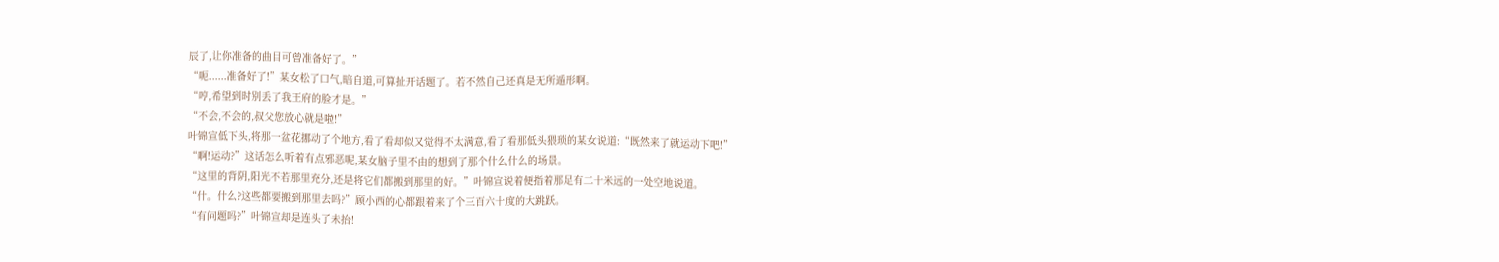辰了,让你准备的曲目可曾准备好了。”
“呃......准备好了!”某女松了口气,暗自道,可算扯开话题了。若不然自己还真是无所遁形啊。
“哼,希望到时别丢了我王府的脸才是。”
“不会,不会的,叔父您放心就是啦!”
叶锦宣低下头,将那一盆花挪动了个地方,看了看却似又觉得不太满意,看了看那低头猥琐的某女说道:“既然来了就运动下吧!”
“啊!运动?”这话怎么听着有点邪恶呢,某女脑子里不由的想到了那个什么什么的场景。
“这里的背阴,阳光不若那里充分,还是将它们都搬到那里的好。”叶锦宣说着便指着那足有二十米远的一处空地说道。
“什。什么?这些都要搬到那里去吗?”顾小西的心都跟着来了个三百六十度的大跳跃。
“有问题吗?”叶锦宣却是连头了未抬!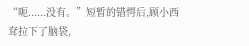“呃......没有。”短暂的错愕后,顾小西耷拉下了脑袋,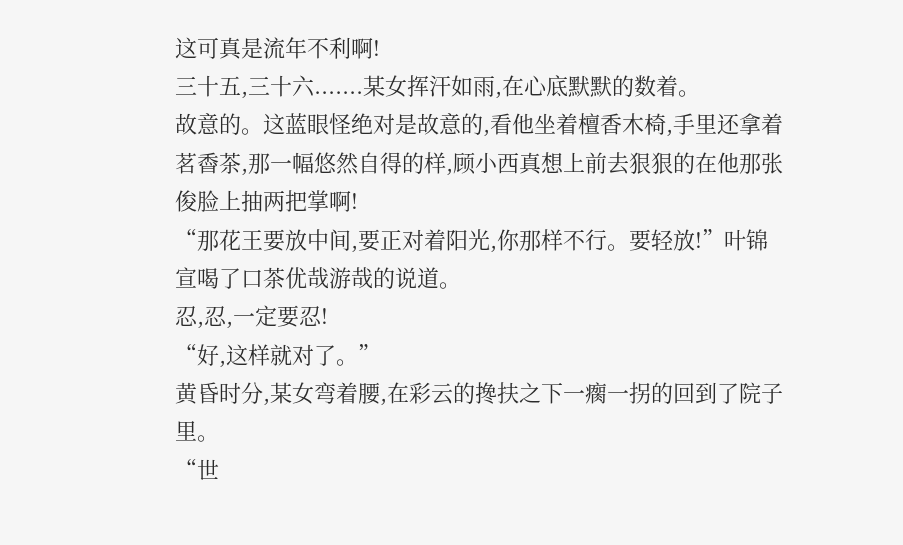这可真是流年不利啊!
三十五,三十六.......某女挥汗如雨,在心底默默的数着。
故意的。这蓝眼怪绝对是故意的,看他坐着檀香木椅,手里还拿着茗稥茶,那一幅悠然自得的样,顾小西真想上前去狠狠的在他那张俊脸上抽两把掌啊!
“那花王要放中间,要正对着阳光,你那样不行。要轻放!”叶锦宣喝了口茶优哉游哉的说道。
忍,忍,一定要忍!
“好,这样就对了。”
黄昏时分,某女弯着腰,在彩云的搀扶之下一瘸一拐的回到了院子里。
“世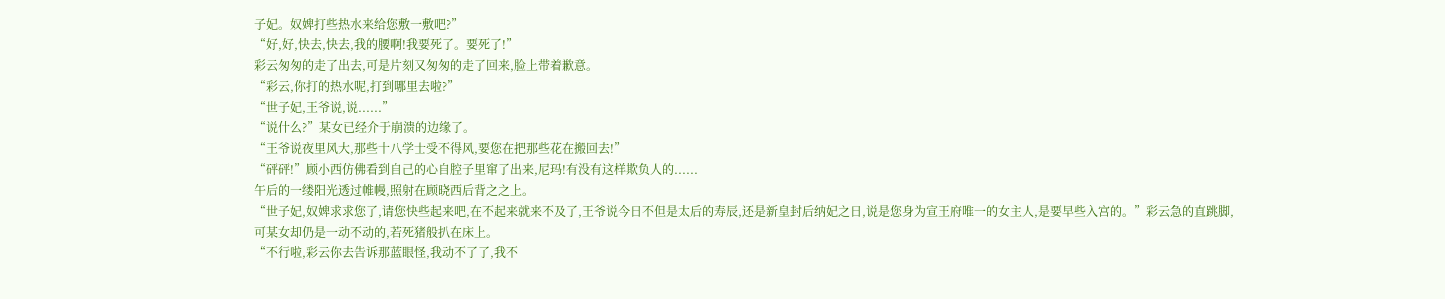子妃。奴婢打些热水来给您敷一敷吧?”
“好,好,快去,快去,我的腰啊!我要死了。要死了!”
彩云匆匆的走了出去,可是片刻又匆匆的走了回来,脸上带着歉意。
“彩云,你打的热水呢,打到哪里去啦?”
“世子妃,王爷说,说......”
“说什么?”某女已经介于崩溃的边缘了。
“王爷说夜里风大,那些十八学士受不得风,要您在把那些花在搬回去!”
“砰砰!”顾小西仿佛看到自己的心自腔子里窜了出来,尼玛!有没有这样欺负人的......
午后的一缕阳光透过帷幔,照射在顾晓西后背之之上。
“世子妃,奴婢求求您了,请您快些起来吧,在不起来就来不及了,王爷说今日不但是太后的寿辰,还是新皇封后纳妃之日,说是您身为宣王府唯一的女主人,是要早些入宫的。”彩云急的直跳脚,可某女却仍是一动不动的,若死猪般扒在床上。
“不行啦,彩云你去告诉那蓝眼怪,我动不了了,我不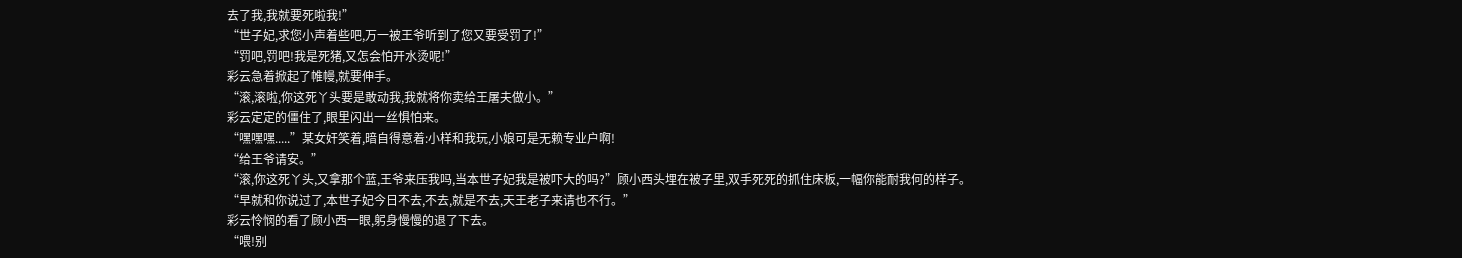去了我,我就要死啦我!”
“世子妃,求您小声着些吧,万一被王爷听到了您又要受罚了!”
“罚吧,罚吧!我是死猪,又怎会怕开水烫呢!”
彩云急着掀起了帷幔,就要伸手。
“滚,滚啦,你这死丫头要是敢动我,我就将你卖给王屠夫做小。”
彩云定定的僵住了,眼里闪出一丝惧怕来。
“嘿嘿嘿.....”某女奸笑着,暗自得意着:小样和我玩,小娘可是无赖专业户啊!
“给王爷请安。”
“滚,你这死丫头,又拿那个蓝,王爷来压我吗,当本世子妃我是被吓大的吗?”顾小西头埋在被子里,双手死死的抓住床板,一幅你能耐我何的样子。
“早就和你说过了,本世子妃今日不去,不去,就是不去,天王老子来请也不行。”
彩云怜悯的看了顾小西一眼,躬身慢慢的退了下去。
“喂!别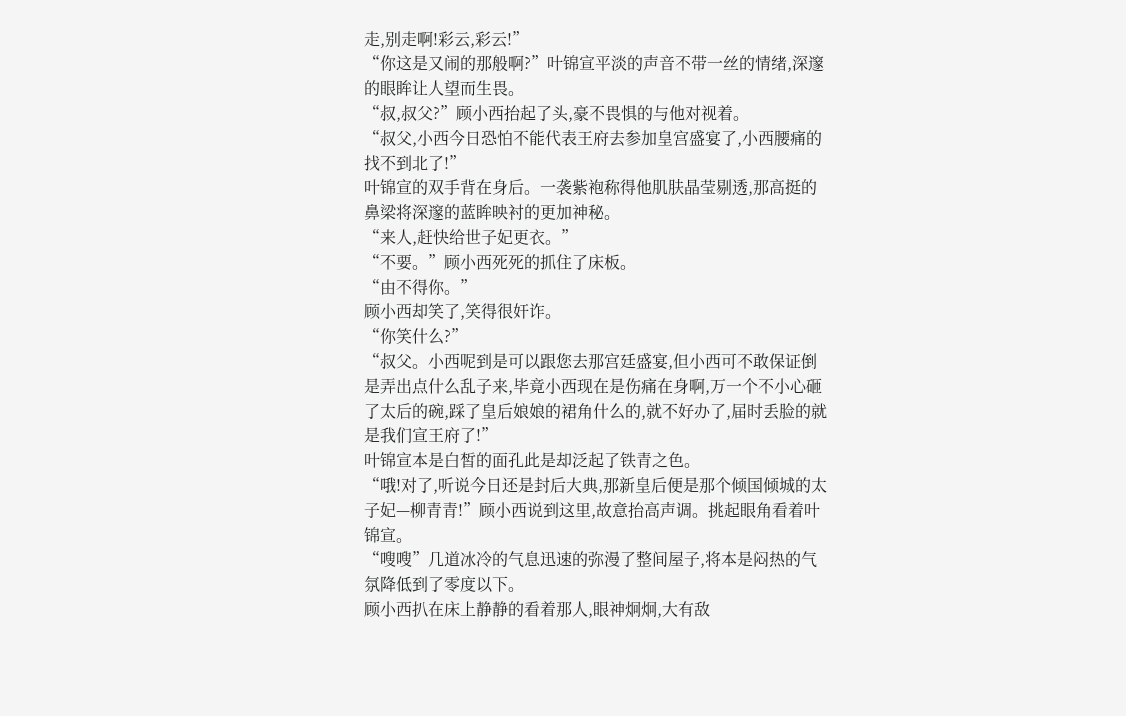走,别走啊!彩云,彩云!”
“你这是又闹的那般啊?”叶锦宣平淡的声音不带一丝的情绪,深邃的眼眸让人望而生畏。
“叔,叔父?”顾小西抬起了头,豪不畏惧的与他对视着。
“叔父,小西今日恐怕不能代表王府去参加皇宫盛宴了,小西腰痛的找不到北了!”
叶锦宣的双手背在身后。一袭紫袍称得他肌肤晶莹剔透,那高挺的鼻梁将深邃的蓝眸映衬的更加神秘。
“来人,赶快给世子妃更衣。”
“不要。”顾小西死死的抓住了床板。
“由不得你。”
顾小西却笑了,笑得很奸诈。
“你笑什么?”
“叔父。小西呢到是可以跟您去那宫廷盛宴,但小西可不敢保证倒是弄出点什么乱子来,毕竟小西现在是伤痛在身啊,万一个不小心砸了太后的碗,踩了皇后娘娘的裙角什么的,就不好办了,届时丢脸的就是我们宣王府了!”
叶锦宣本是白皙的面孔此是却泛起了铁青之色。
“哦!对了,听说今日还是封后大典,那新皇后便是那个倾国倾城的太子妃—柳青青!”顾小西说到这里,故意抬高声调。挑起眼角看着叶锦宣。
“嗖嗖”几道冰冷的气息迅速的弥漫了整间屋子,将本是闷热的气氛降低到了零度以下。
顾小西扒在床上静静的看着那人,眼神炯炯,大有敌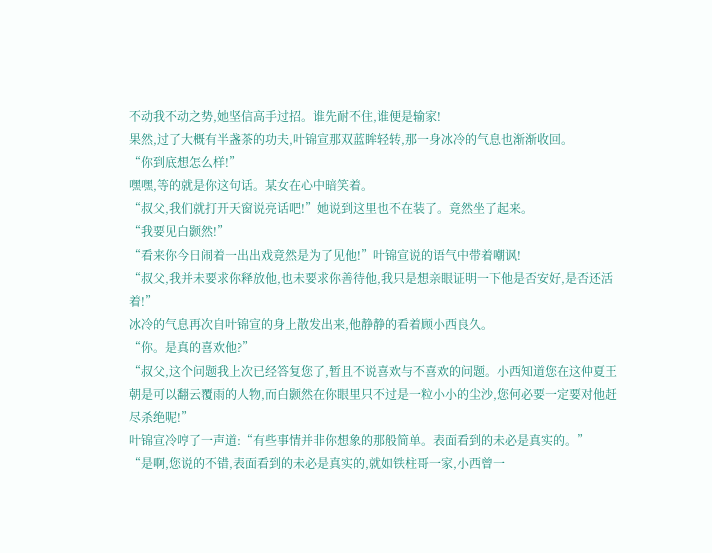不动我不动之势,她坚信高手过招。谁先耐不住,谁便是输家!
果然,过了大概有半盏茶的功夫,叶锦宣那双蓝眸轻转,那一身冰冷的气息也渐渐收回。
“你到底想怎么样!”
嘿嘿,等的就是你这句话。某女在心中暗笑着。
“叔父,我们就打开天窗说亮话吧!”她说到这里也不在装了。竟然坐了起来。
“我要见白颢然!”
“看来你今日闹着一出出戏竟然是为了见他!”叶锦宣说的语气中带着嘲讽!
“叔父,我并未要求你释放他,也未要求你善待他,我只是想亲眼证明一下他是否安好,是否还活着!”
冰冷的气息再次自叶锦宣的身上散发出来,他静静的看着顾小西良久。
“你。是真的喜欢他?”
“叔父,这个问题我上次已经答复您了,暂且不说喜欢与不喜欢的问题。小西知道您在这仲夏王朝是可以翻云覆雨的人物,而白颢然在你眼里只不过是一粒小小的尘沙,您何必要一定要对他赶尽杀绝呢!”
叶锦宣冷哼了一声道:“有些事情并非你想象的那般简单。表面看到的未必是真实的。”
“是啊,您说的不错,表面看到的未必是真实的,就如铁柱哥一家,小西曾一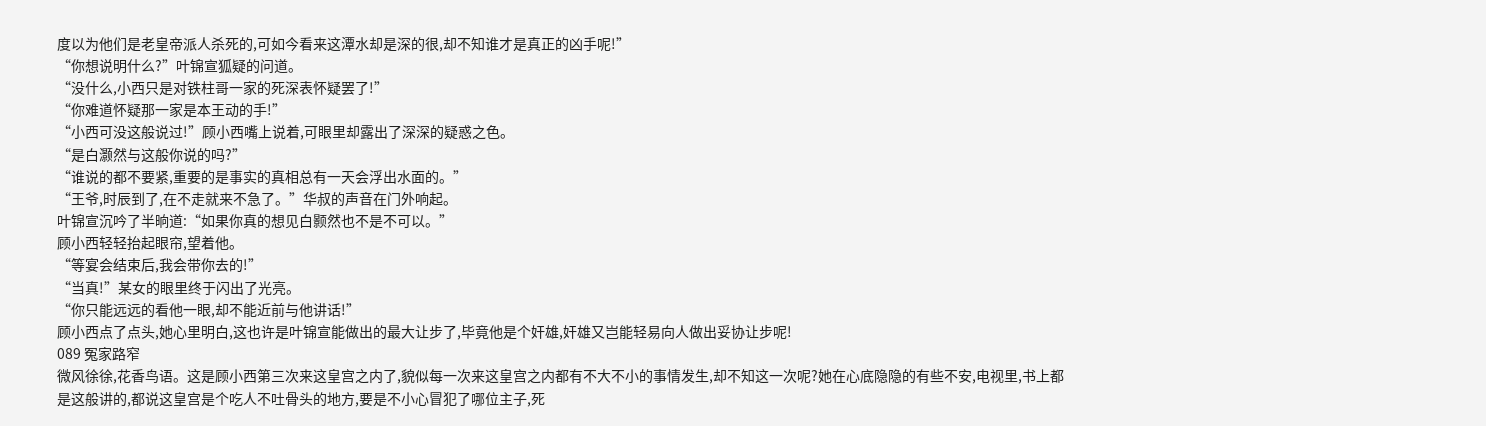度以为他们是老皇帝派人杀死的,可如今看来这潭水却是深的很,却不知谁才是真正的凶手呢!”
“你想说明什么?”叶锦宣狐疑的问道。
“没什么,小西只是对铁柱哥一家的死深表怀疑罢了!”
“你难道怀疑那一家是本王动的手!”
“小西可没这般说过!”顾小西嘴上说着,可眼里却露出了深深的疑惑之色。
“是白灏然与这般你说的吗?”
“谁说的都不要紧,重要的是事实的真相总有一天会浮出水面的。”
“王爷,时辰到了,在不走就来不急了。”华叔的声音在门外响起。
叶锦宣沉吟了半晌道:“如果你真的想见白颢然也不是不可以。”
顾小西轻轻抬起眼帘,望着他。
“等宴会结束后,我会带你去的!”
“当真!”某女的眼里终于闪出了光亮。
“你只能远远的看他一眼,却不能近前与他讲话!”
顾小西点了点头,她心里明白,这也许是叶锦宣能做出的最大让步了,毕竟他是个奸雄,奸雄又岂能轻易向人做出妥协让步呢!
089 冤家路窄
微风徐徐,花香鸟语。这是顾小西第三次来这皇宫之内了,貌似每一次来这皇宫之内都有不大不小的事情发生,却不知这一次呢?她在心底隐隐的有些不安,电视里,书上都是这般讲的,都说这皇宫是个吃人不吐骨头的地方,要是不小心冒犯了哪位主子,死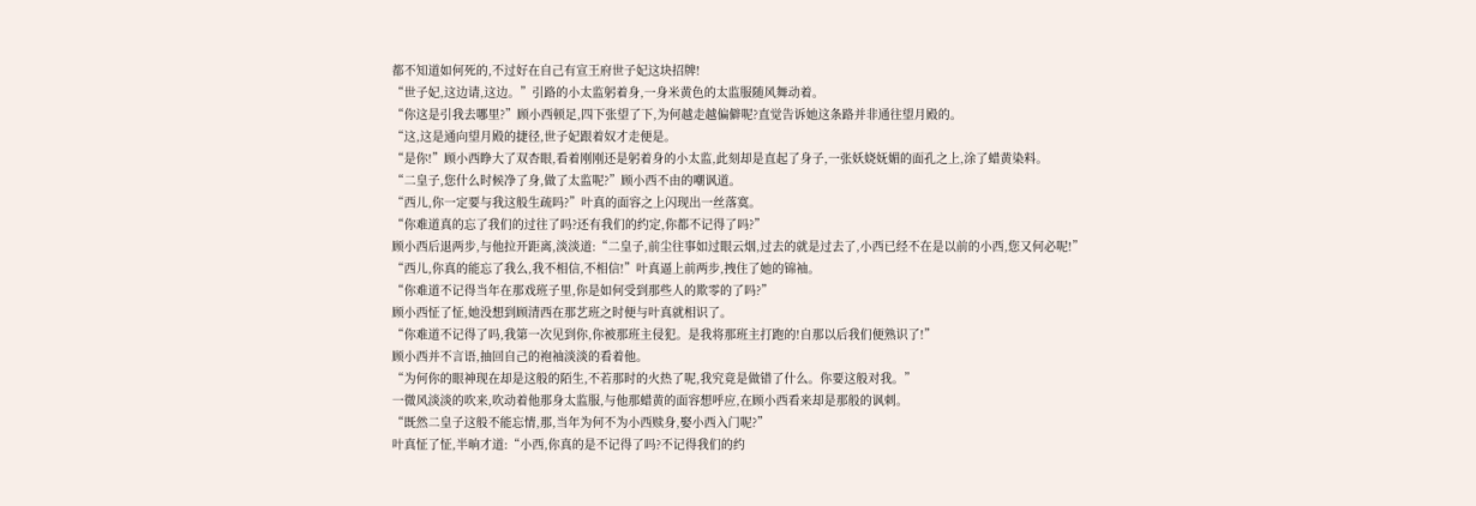都不知道如何死的,不过好在自己有宣王府世子妃这块招牌!
“世子妃,这边请,这边。”引路的小太监躬着身,一身米黄色的太监服随风舞动着。
“你这是引我去哪里?”顾小西顿足,四下张望了下,为何越走越偏僻呢?直觉告诉她这条路并非通往望月殿的。
“这,这是通向望月殿的捷径,世子妃跟着奴才走便是。
“是你!”顾小西睁大了双杏眼,看着刚刚还是躬着身的小太监,此刻却是直起了身子,一张妖娆妩媚的面孔之上,涂了蜡黄染料。
“二皇子,您什么时候净了身,做了太监呢?”顾小西不由的嘲讽道。
“西儿,你一定要与我这般生疏吗?”叶真的面容之上闪现出一丝落寞。
“你难道真的忘了我们的过往了吗?还有我们的约定,你都不记得了吗?”
顾小西后退两步,与他拉开距离,淡淡道:“二皇子,前尘往事如过眼云烟,过去的就是过去了,小西已经不在是以前的小西,您又何必呢!”
“西儿,你真的能忘了我么,我不相信,不相信!”叶真逼上前两步,拽住了她的锦袖。
“你难道不记得当年在那戏班子里,你是如何受到那些人的欺零的了吗?”
顾小西怔了怔,她没想到顾清西在那艺班之时便与叶真就相识了。
“你难道不记得了吗,我第一次见到你,你被那班主侵犯。是我将那班主打跑的!自那以后我们便熟识了!”
顾小西并不言语,抽回自己的袍袖淡淡的看着他。
“为何你的眼神现在却是这般的陌生,不若那时的火热了呢,我究竟是做错了什么。你要这般对我。”
一微风淡淡的吹来,吹动着他那身太监服,与他那蜡黄的面容想呼应,在顾小西看来却是那般的讽刺。
“既然二皇子这般不能忘情,那,当年为何不为小西赎身,娶小西入门呢?”
叶真怔了怔,半晌才道:“小西,你真的是不记得了吗?不记得我们的约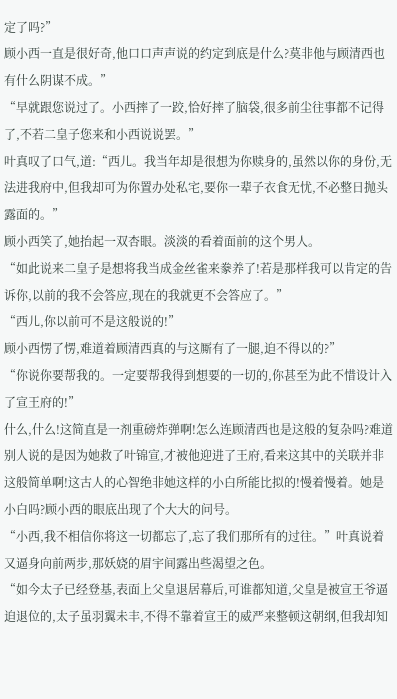定了吗?”
顾小西一直是很好奇,他口口声声说的约定到底是什么?莫非他与顾清西也有什么阴谋不成。”
“早就跟您说过了。小西摔了一跤,恰好摔了脑袋,很多前尘往事都不记得了,不若二皇子您来和小西说说罢。”
叶真叹了口气,道:“西儿。我当年却是很想为你赎身的,虽然以你的身份,无法进我府中,但我却可为你置办处私宅,要你一辈子衣食无忧,不必整日抛头露面的。”
顾小西笑了,她抬起一双杏眼。淡淡的看着面前的这个男人。
“如此说来二皇子是想将我当成金丝雀来豢养了!若是那样我可以肯定的告诉你,以前的我不会答应,现在的我就更不会答应了。”
“西儿,你以前可不是这般说的!”
顾小西愣了愣,难道着顾清西真的与这厮有了一腿,迫不得以的?”
“你说你要帮我的。一定要帮我得到想要的一切的,你甚至为此不惜设计入了宣王府的!”
什么,什么!这简直是一剂重磅炸弹啊!怎么连顾清西也是这般的复杂吗?难道别人说的是因为她救了叶锦宣,才被他迎进了王府,看来这其中的关联并非这般简单啊!这古人的心智绝非她这样的小白所能比拟的!慢着慢着。她是小白吗?顾小西的眼底出现了个大大的问号。
“小西,我不相信你将这一切都忘了,忘了我们那所有的过往。”叶真说着又逼身向前两步,那妖娆的眉宇间露出些渴望之色。
“如今太子已经登基,表面上父皇退居幕后,可谁都知道,父皇是被宣王爷逼迫退位的,太子虽羽翼未丰,不得不靠着宣王的威严来整顿这朝纲,但我却知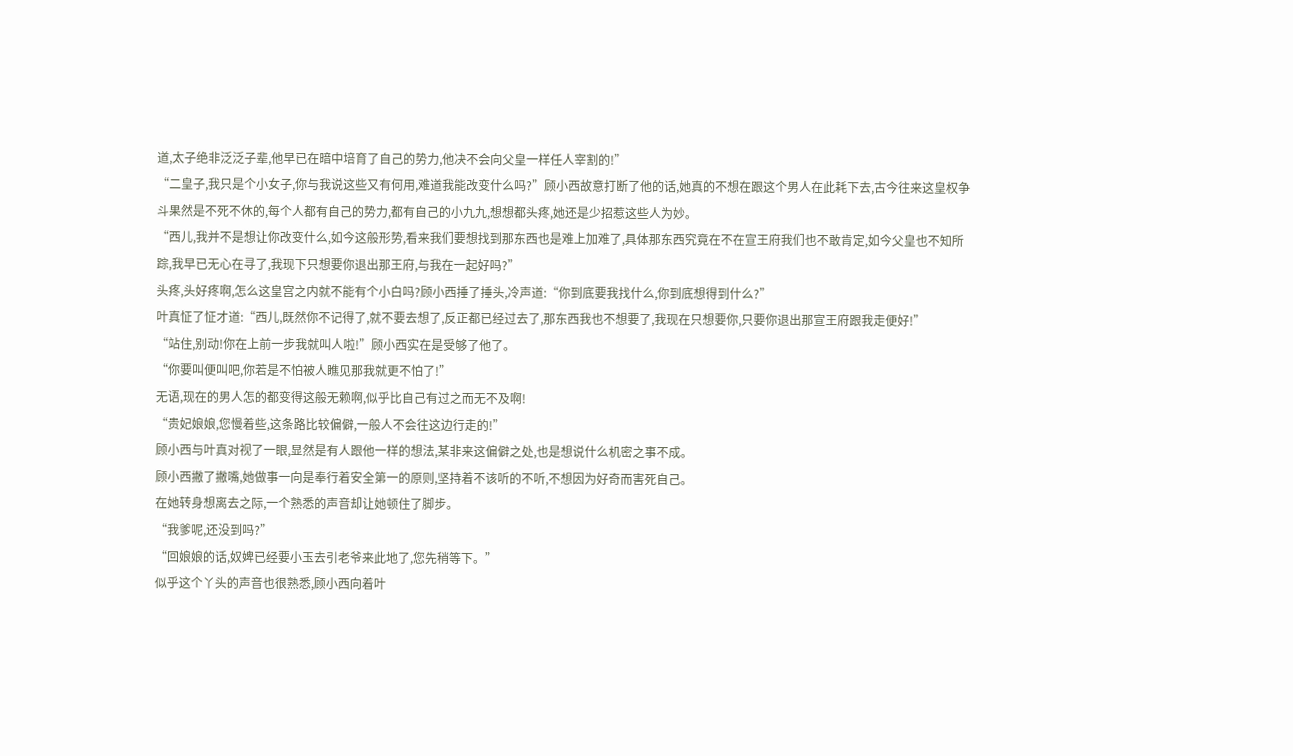道,太子绝非泛泛子辈,他早已在暗中培育了自己的势力,他决不会向父皇一样任人宰割的!”
“二皇子,我只是个小女子,你与我说这些又有何用,难道我能改变什么吗?”顾小西故意打断了他的话,她真的不想在跟这个男人在此耗下去,古今往来这皇权争斗果然是不死不休的,每个人都有自己的势力,都有自己的小九九,想想都头疼,她还是少招惹这些人为妙。
“西儿,我并不是想让你改变什么,如今这般形势,看来我们要想找到那东西也是难上加难了,具体那东西究竟在不在宣王府我们也不敢肯定,如今父皇也不知所踪,我早已无心在寻了,我现下只想要你退出那王府,与我在一起好吗?”
头疼,头好疼啊,怎么这皇宫之内就不能有个小白吗?顾小西捶了捶头,冷声道:“你到底要我找什么,你到底想得到什么?”
叶真怔了怔才道:“西儿,既然你不记得了,就不要去想了,反正都已经过去了,那东西我也不想要了,我现在只想要你,只要你退出那宣王府跟我走便好!”
“站住,别动!你在上前一步我就叫人啦!”顾小西实在是受够了他了。
“你要叫便叫吧,你若是不怕被人瞧见那我就更不怕了!”
无语,现在的男人怎的都变得这般无赖啊,似乎比自己有过之而无不及啊!
“贵妃娘娘,您慢着些,这条路比较偏僻,一般人不会往这边行走的!”
顾小西与叶真对视了一眼,显然是有人跟他一样的想法,某非来这偏僻之处,也是想说什么机密之事不成。
顾小西撇了撇嘴,她做事一向是奉行着安全第一的原则,坚持着不该听的不听,不想因为好奇而害死自己。
在她转身想离去之际,一个熟悉的声音却让她顿住了脚步。
“我爹呢,还没到吗?”
“回娘娘的话,奴婢已经要小玉去引老爷来此地了,您先稍等下。”
似乎这个丫头的声音也很熟悉,顾小西向着叶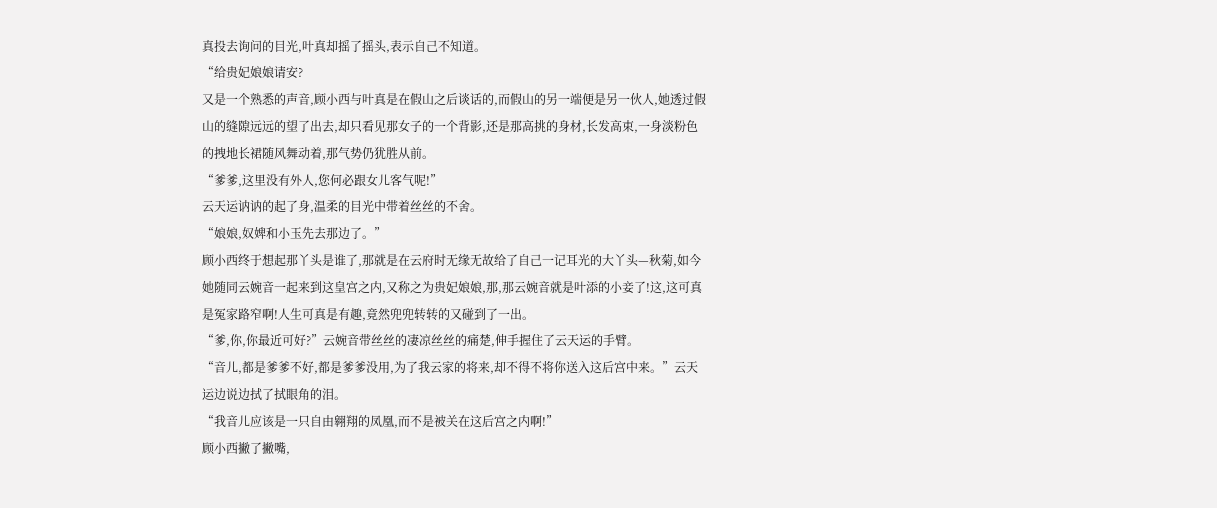真投去询问的目光,叶真却摇了摇头,表示自己不知道。
“给贵妃娘娘请安?
又是一个熟悉的声音,顾小西与叶真是在假山之后谈话的,而假山的另一端便是另一伙人,她透过假山的缝隙远远的望了出去,却只看见那女子的一个背影,还是那高挑的身材,长发高束,一身淡粉色的拽地长裙随风舞动着,那气势仍犹胜从前。
“爹爹,这里没有外人,您何必跟女儿客气呢!”
云天运讷讷的起了身,温柔的目光中带着丝丝的不舍。
“娘娘,奴婢和小玉先去那边了。”
顾小西终于想起那丫头是谁了,那就是在云府时无缘无故给了自己一记耳光的大丫头—秋菊,如今她随同云婉音一起来到这皇宫之内,又称之为贵妃娘娘,那,那云婉音就是叶添的小妾了!这,这可真是冤家路窄啊!人生可真是有趣,竟然兜兜转转的又碰到了一出。
“爹,你,你最近可好?”云婉音带丝丝的凄凉丝丝的痛楚,伸手握住了云天运的手臂。
“音儿,都是爹爹不好,都是爹爹没用,为了我云家的将来,却不得不将你送入这后宫中来。”云天运边说边拭了拭眼角的泪。
“我音儿应该是一只自由翱翔的凤凰,而不是被关在这后宫之内啊!”
顾小西撇了撇嘴,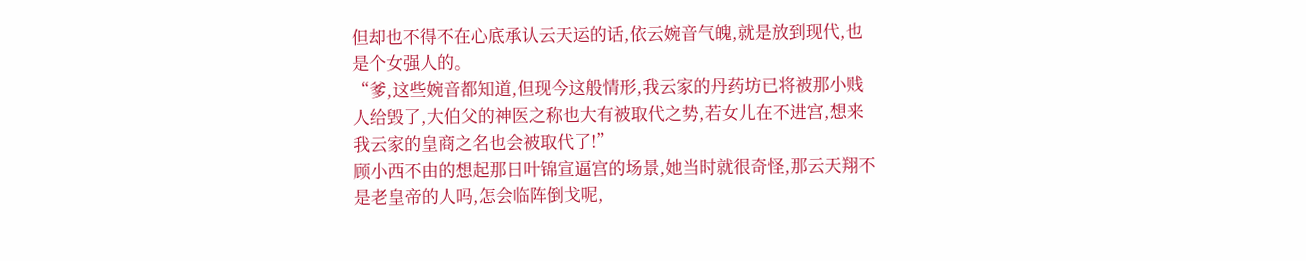但却也不得不在心底承认云天运的话,依云婉音气魄,就是放到现代,也是个女强人的。
“爹,这些婉音都知道,但现今这般情形,我云家的丹药坊已将被那小贱人给毁了,大伯父的神医之称也大有被取代之势,若女儿在不进宫,想来我云家的皇商之名也会被取代了!”
顾小西不由的想起那日叶锦宣逼宫的场景,她当时就很奇怪,那云天翔不是老皇帝的人吗,怎会临阵倒戈呢,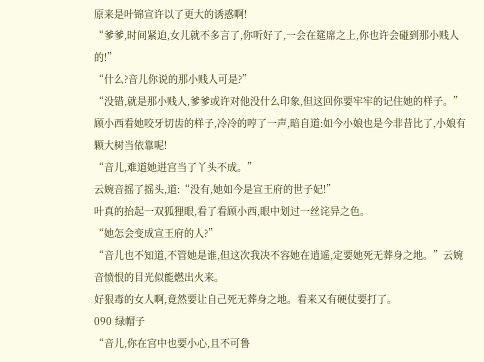原来是叶锦宣许以了更大的诱惑啊!
“爹爹,时间紧迫,女儿就不多言了,你听好了,一会在筵席之上,你也许会碰到那小贱人的!”
“什么?音儿你说的那小贱人可是?”
“没错,就是那小贱人,爹爹或许对他没什么印象,但这回你要牢牢的记住她的样子。”
顾小西看她咬牙切齿的样子,冷冷的哼了一声,暗自道:如今小娘也是今非昔比了,小娘有颗大树当依靠呢!
“音儿,难道她进宫当了丫头不成。”
云婉音摇了摇头,道:“没有,她如今是宣王府的世子妃!”
叶真的抬起一双狐狸眼,看了看顾小西,眼中划过一丝诧异之色。
“她怎会变成宣王府的人?”
“音儿也不知道,不管她是谁,但这次我决不容她在逍遥,定要她死无葬身之地。”云婉音愤恨的目光似能燃出火来。
好狠毒的女人啊,竟然要让自己死无葬身之地。看来又有硬仗要打了。
090 绿帽子
“音儿,你在宫中也要小心,且不可鲁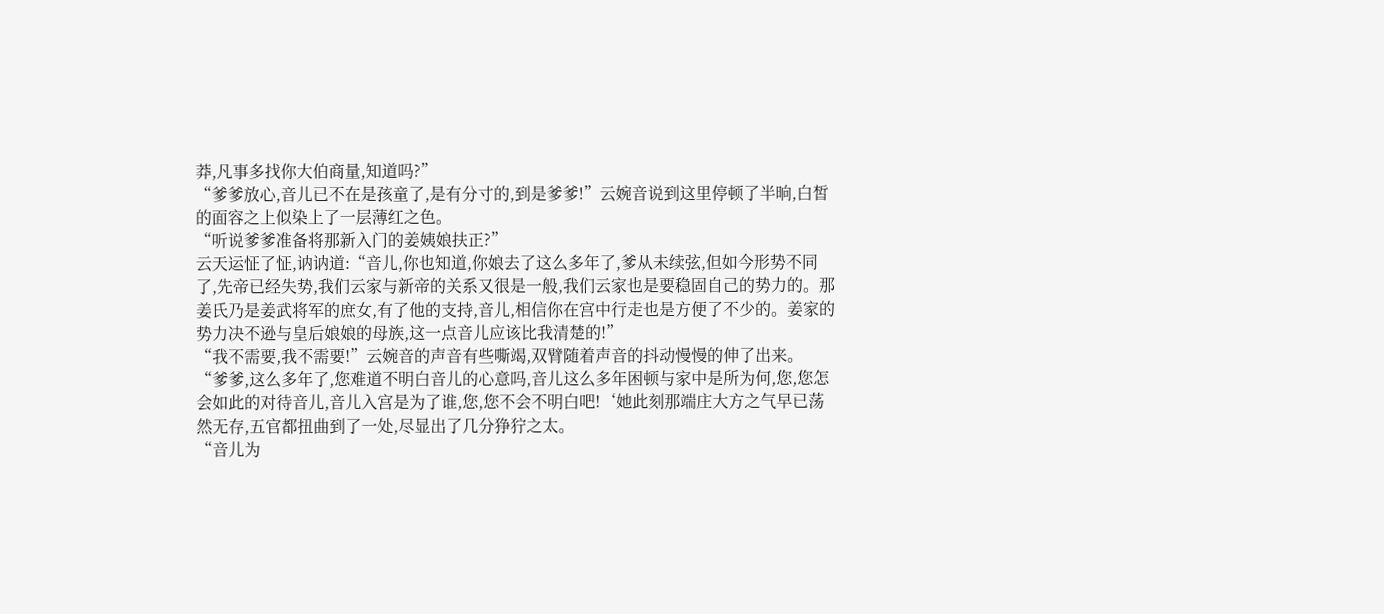莽,凡事多找你大伯商量,知道吗?”
“爹爹放心,音儿已不在是孩童了,是有分寸的,到是爹爹!”云婉音说到这里停顿了半晌,白皙的面容之上似染上了一层薄红之色。
“听说爹爹准备将那新入门的姜姨娘扶正?”
云天运怔了怔,讷讷道:“音儿,你也知道,你娘去了这么多年了,爹从未续弦,但如今形势不同了,先帝已经失势,我们云家与新帝的关系又很是一般,我们云家也是要稳固自己的势力的。那姜氏乃是姜武将军的庶女,有了他的支持,音儿,相信你在宫中行走也是方便了不少的。姜家的势力决不逊与皇后娘娘的母族,这一点音儿应该比我清楚的!”
“我不需要,我不需要!”云婉音的声音有些嘶竭,双臂随着声音的抖动慢慢的伸了出来。
“爹爹,这么多年了,您难道不明白音儿的心意吗,音儿这么多年困顿与家中是所为何,您,您怎会如此的对待音儿,音儿入宫是为了谁,您,您不会不明白吧!‘她此刻那端庄大方之气早已荡然无存,五官都扭曲到了一处,尽显出了几分狰狞之太。
“音儿为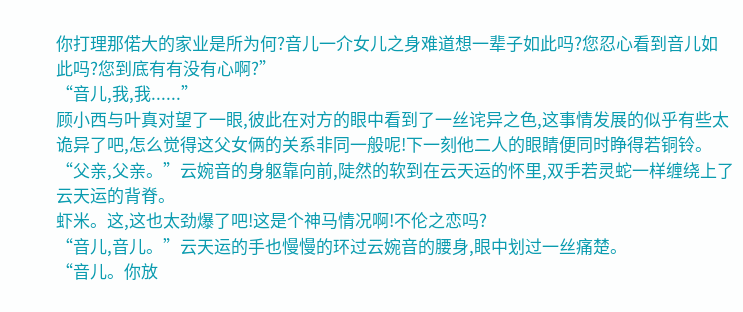你打理那偌大的家业是所为何?音儿一介女儿之身难道想一辈子如此吗?您忍心看到音儿如此吗?您到底有有没有心啊?”
“音儿,我,我......”
顾小西与叶真对望了一眼,彼此在对方的眼中看到了一丝诧异之色,这事情发展的似乎有些太诡异了吧,怎么觉得这父女俩的关系非同一般呢!下一刻他二人的眼睛便同时睁得若铜铃。
“父亲,父亲。”云婉音的身躯靠向前,陡然的软到在云天运的怀里,双手若灵蛇一样缠绕上了云天运的背脊。
虾米。这,这也太劲爆了吧!这是个神马情况啊!不伦之恋吗?
“音儿,音儿。”云天运的手也慢慢的环过云婉音的腰身,眼中划过一丝痛楚。
“音儿。你放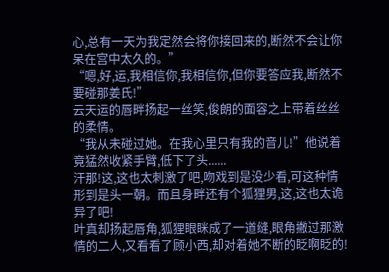心,总有一天为我定然会将你接回来的,断然不会让你呆在宫中太久的。”
“嗯,好,运,我相信你,我相信你,但你要答应我,断然不要碰那姜氏!”
云天运的唇畔扬起一丝笑,俊朗的面容之上带着丝丝的柔情。
“我从未碰过她。在我心里只有我的音儿!”他说着竟猛然收紧手臂,低下了头......
汗那!这,这也太刺激了吧,吻戏到是没少看,可这种情形到是头一朝。而且身畔还有个狐狸男,这,这也太诡异了吧!
叶真却扬起唇角,狐狸眼眯成了一道缝,眼角撇过那激情的二人,又看看了顾小西,却对着她不断的眨啊眨的!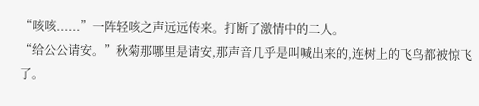“咳咳......”一阵轻咳之声远远传来。打断了激情中的二人。
“给公公请安。”秋菊那哪里是请安,那声音几乎是叫喊出来的,连树上的飞鸟都被惊飞了。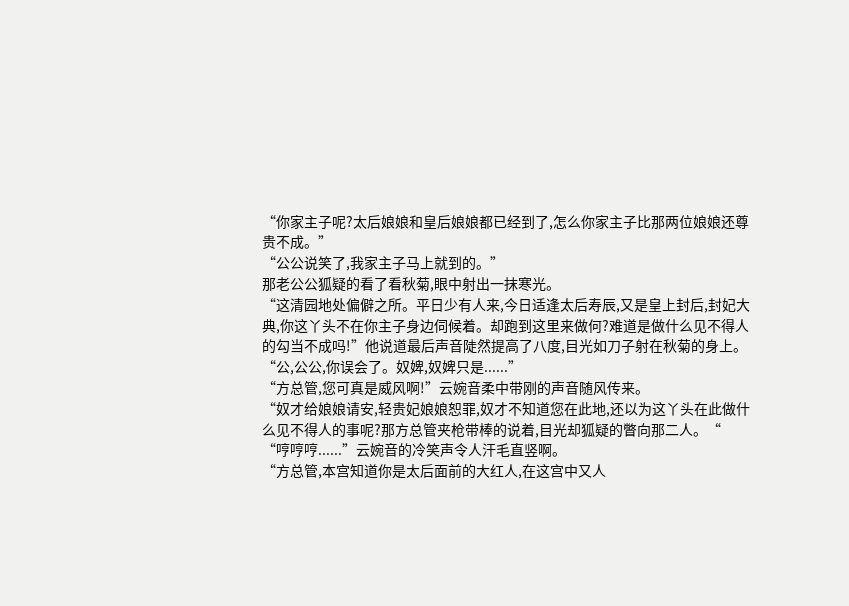“你家主子呢?太后娘娘和皇后娘娘都已经到了,怎么你家主子比那两位娘娘还尊贵不成。”
“公公说笑了,我家主子马上就到的。”
那老公公狐疑的看了看秋菊,眼中射出一抹寒光。
“这清园地处偏僻之所。平日少有人来,今日适逢太后寿辰,又是皇上封后,封妃大典,你这丫头不在你主子身边伺候着。却跑到这里来做何?难道是做什么见不得人的勾当不成吗!”他说道最后声音陡然提高了八度,目光如刀子射在秋菊的身上。
“公,公公,你误会了。奴婢,奴婢只是......”
“方总管,您可真是威风啊!”云婉音柔中带刚的声音随风传来。
“奴才给娘娘请安,轻贵妃娘娘恕罪,奴才不知道您在此地,还以为这丫头在此做什么见不得人的事呢?那方总管夹枪带棒的说着,目光却狐疑的瞥向那二人。“
“哼哼哼......”云婉音的冷笑声令人汗毛直竖啊。
“方总管,本宫知道你是太后面前的大红人,在这宫中又人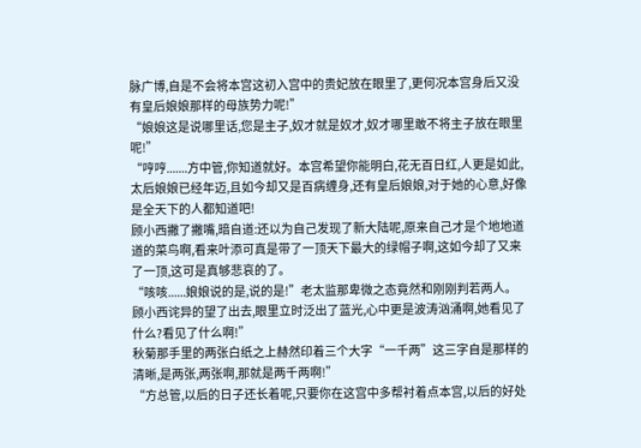脉广博,自是不会将本宫这初入宫中的贵妃放在眼里了,更何况本宫身后又没有皇后娘娘那样的母族势力呢!”
“娘娘这是说哪里话,您是主子,奴才就是奴才,奴才哪里敢不将主子放在眼里呢!”
“哼哼.......方中管,你知道就好。本宫希望你能明白,花无百日红,人更是如此,太后娘娘已经年迈,且如今却又是百病缠身,还有皇后娘娘,对于她的心意,好像是全天下的人都知道吧!
顾小西撇了撇嘴,暗自道:还以为自己发现了新大陆呢,原来自己才是个地地道道的菜鸟啊,看来叶添可真是带了一顶天下最大的绿帽子啊,这如今却了又来了一顶,这可是真够悲哀的了。
“咳咳......娘娘说的是,说的是!”老太监那卑微之态竟然和刚刚判若两人。
顾小西诧异的望了出去,眼里立时泛出了蓝光,心中更是波涛汹涌啊,她看见了什么?看见了什么啊!”
秋菊那手里的两张白纸之上赫然印着三个大字“一千两”这三字自是那样的清晰,是两张,两张啊,那就是两千两啊!”
“方总管,以后的日子还长着呢,只要你在这宫中多帮衬着点本宫,以后的好处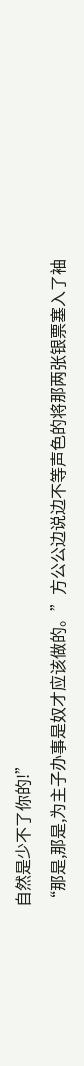自然是少不了你的!”
“那是,那是,为主子办事是奴才应该做的。”方公公边说边不等声色的将那两张银票塞入了袖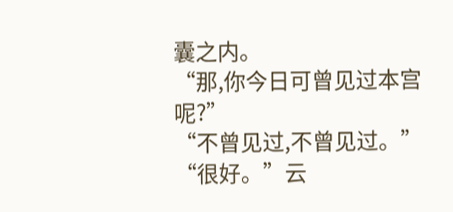囊之内。
“那,你今日可曾见过本宫呢?”
“不曾见过,不曾见过。”
“很好。”云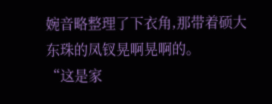婉音略整理了下衣角,那带着硕大东珠的凤钗晃啊晃啊的。
“这是家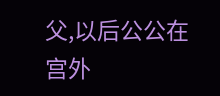父,以后公公在宫外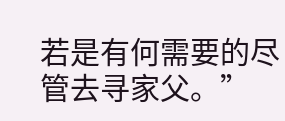若是有何需要的尽管去寻家父。”